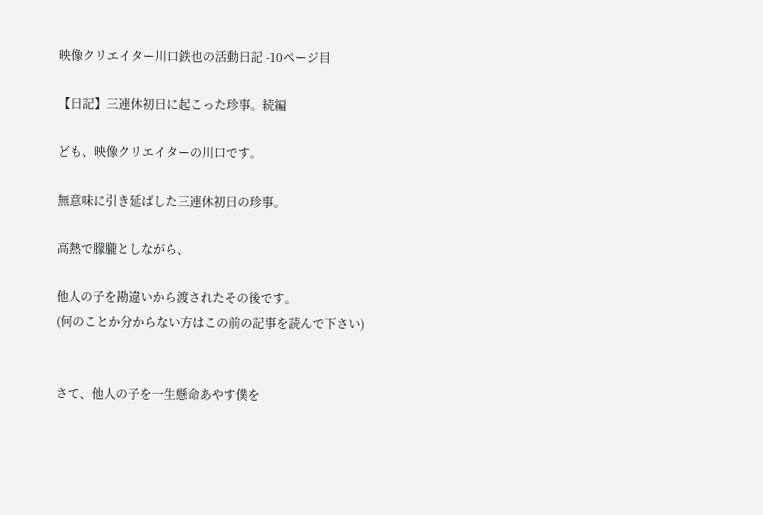映像クリエイター川口鉄也の活動日記 -10ページ目

【日記】三連休初日に起こった珍事。続編

ども、映像クリエイターの川口です。

無意味に引き延ばした三連休初日の珍事。

高熱で朦朧としながら、

他人の子を勘違いから渡されたその後です。
(何のことか分からない方はこの前の記事を読んで下さい)


さて、他人の子を一生懸命あやす僕を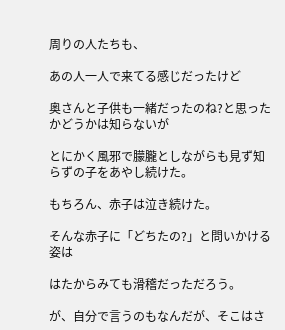周りの人たちも、

あの人一人で来てる感じだったけど

奥さんと子供も一緒だったのね?と思ったかどうかは知らないが

とにかく風邪で朦朧としながらも見ず知らずの子をあやし続けた。

もちろん、赤子は泣き続けた。

そんな赤子に「どちたの?」と問いかける姿は

はたからみても滑稽だっただろう。

が、自分で言うのもなんだが、そこはさ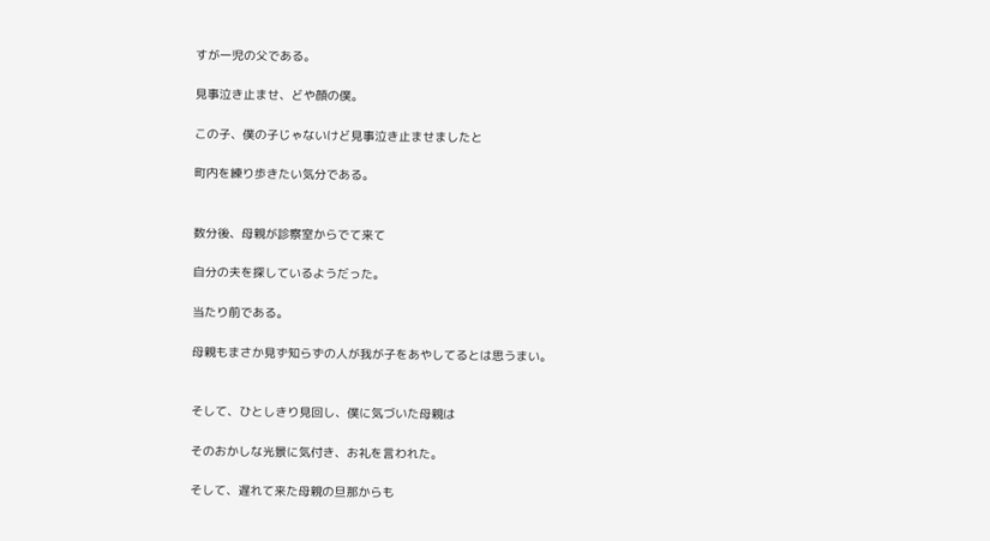すが一児の父である。

見事泣き止ませ、どや顔の僕。

この子、僕の子じゃないけど見事泣き止ませましたと

町内を練り歩きたい気分である。


数分後、母親が診察室からでて来て

自分の夫を探しているようだった。

当たり前である。

母親もまさか見ず知らずの人が我が子をあやしてるとは思うまい。


そして、ひとしきり見回し、僕に気づいた母親は

そのおかしな光景に気付き、お礼を言われた。

そして、遅れて来た母親の旦那からも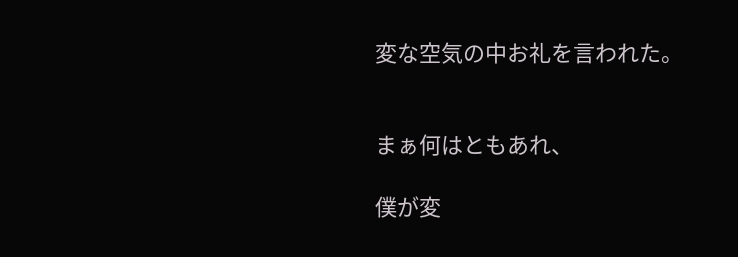変な空気の中お礼を言われた。


まぁ何はともあれ、

僕が変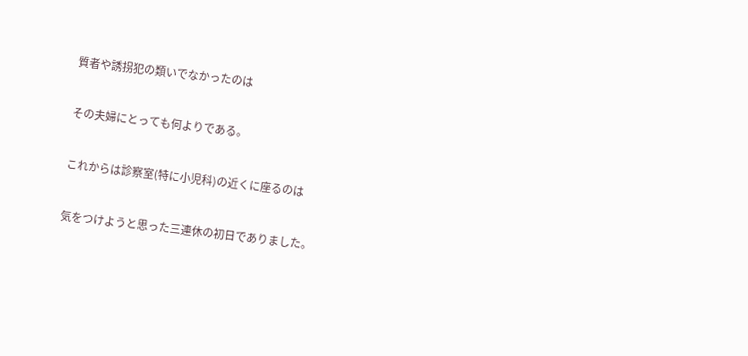質者や誘拐犯の類いでなかったのは

その夫婦にとっても何よりである。

これからは診察室(特に小児科)の近くに座るのは

気をつけようと思った三連休の初日でありました。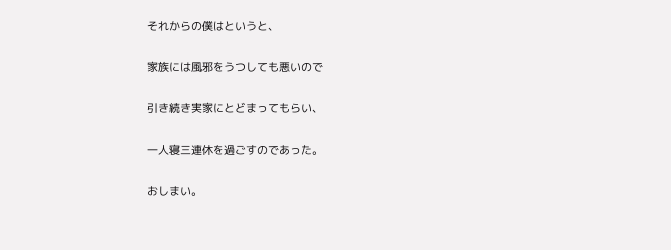それからの僕はというと、

家族には風邪をうつしても悪いので

引き続き実家にとどまってもらい、

一人寝三連休を過ごすのであった。

おしまい。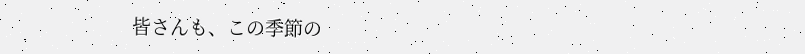皆さんも、この季節の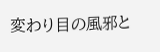変わり目の風邪と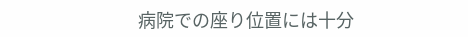病院での座り位置には十分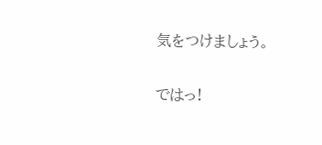気をつけましょう。

ではっ!